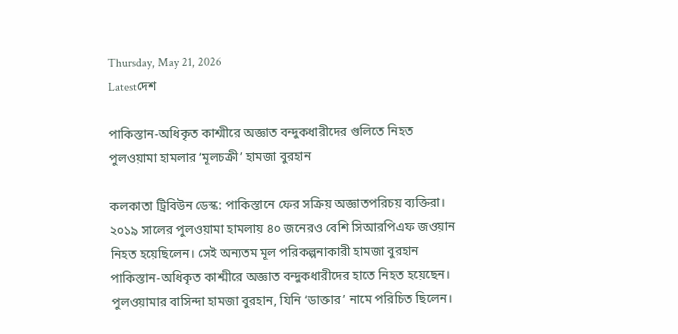Thursday, May 21, 2026
Latestদেশ

পাকিস্তান-অধিকৃত কাশ্মীরে অজ্ঞাত বন্দুকধারীদের গুলিতে নিহত পুলওয়ামা হামলার ‘মূলচক্রী’ হামজা বুরহান

কলকাতা ট্রিবিউন ডেস্ক: পাকিস্তানে ফের সক্রিয় অজ্ঞাতপরিচয় ব্যক্তিরা। ২০১৯ সালের পুলওয়ামা হামলায় ৪০ জনেরও বেশি সিআরপিএফ জওয়ান নিহত হয়েছিলেন। সেই অন্যতম মূল পরিকল্পনাকারী হামজা বুরহান পাকিস্তান-অধিকৃত কাশ্মীরে অজ্ঞাত বন্দুকধারীদের হাতে নিহত হয়েছেন। পুলওয়ামার বাসিন্দা হামজা বুরহান, যিনি ‘ডাক্তার’ নামে পরিচিত ছিলেন।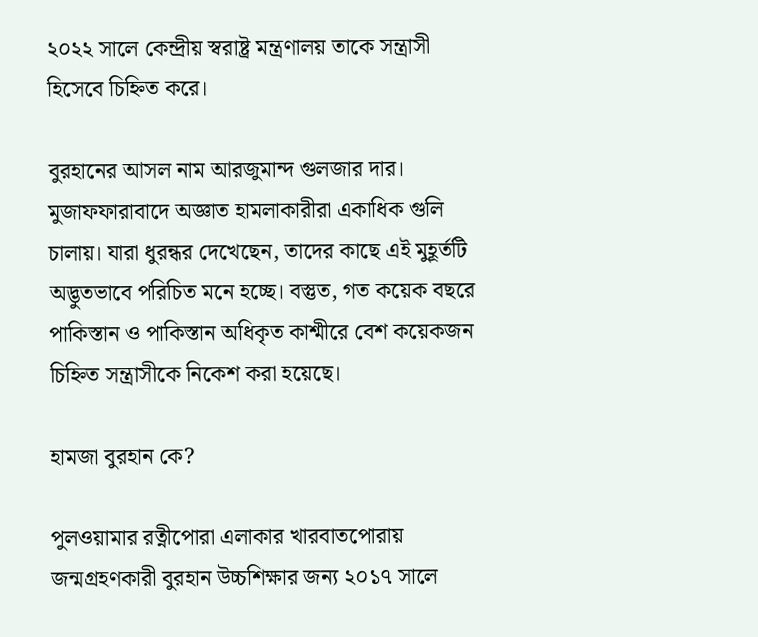২০২২ সালে কেন্দ্রীয় স্বরাষ্ট্র মন্ত্রণালয় তাকে সন্ত্রাসী হিসেবে চিহ্নিত করে।

বুরহানের আসল নাম আরজুমান্দ গুলজার দার। মুজাফফারাবাদে অজ্ঞাত হামলাকারীরা একাধিক গুলি চালায়। যারা ধুরন্ধর দেখেছেন, তাদের কাছে এই মুহূর্তটি অদ্ভুতভাবে পরিচিত মনে হচ্ছে। বস্তুত, গত কয়েক বছরে পাকিস্তান ও পাকিস্তান অধিকৃত কাশ্মীরে বেশ কয়েকজন চিহ্নিত সন্ত্রাসীকে নিকেশ করা হয়েছে।

হামজা বুরহান কে?

পুলওয়ামার রত্নীপোরা এলাকার খারবাতপোরায় জন্মগ্রহণকারী বুরহান উচ্চশিক্ষার জন্য ২০১৭ সালে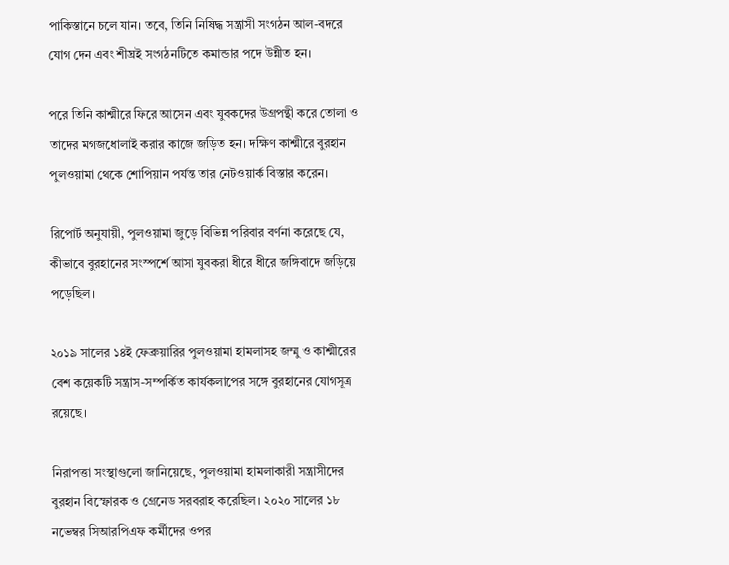পাকিস্তানে চলে যান। তবে, তিনি নিষিদ্ধ সন্ত্রাসী সংগঠন আল-বদরে যোগ দেন এবং শীঘ্রই সংগঠনটিতে কমান্ডার পদে উন্নীত হন।

পরে তিনি কাশ্মীরে ফিরে আসেন এবং যুবকদের উগ্রপন্থী করে তোলা ও তাদের মগজধোলাই করার কাজে জড়িত হন। দক্ষিণ কাশ্মীরে বুরহান পুলওয়ামা থেকে শোপিয়ান পর্যন্ত তার নেটওয়ার্ক বিস্তার করেন।

রিপোর্ট অনুযায়ী, পুলওয়ামা জুড়ে বিভিন্ন পরিবার বর্ণনা করেছে যে, কীভাবে বুরহানের সংস্পর্শে আসা যুবকরা ধীরে ধীরে জঙ্গিবাদে জড়িয়ে পড়েছিল।

২০১৯ সালের ১৪ই ফেব্রুয়ারির পুলওয়ামা হামলাসহ জম্মু ও কাশ্মীরের বেশ কয়েকটি সন্ত্রাস-সম্পর্কিত কার্যকলাপের সঙ্গে বুরহানের যোগসূত্র রয়েছে।

নিরাপত্তা সংস্থাগুলো জানিয়েছে, পুলওয়ামা হামলাকারী সন্ত্রাসীদের বুরহান বিস্ফোরক ও গ্রেনেড সরবরাহ করেছিল। ২০২০ সালের ১৮ নভেম্বর সিআরপিএফ কর্মীদের ওপর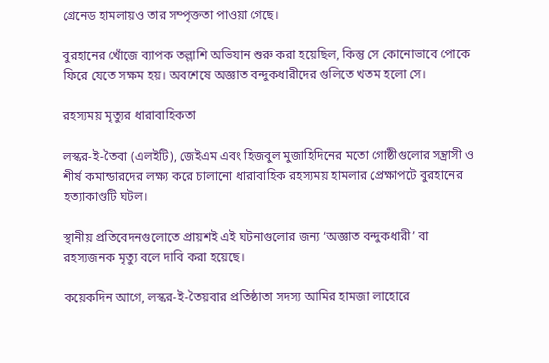গ্রেনেড হামলায়ও তার সম্পৃক্ততা পাওয়া গেছে।

বুরহানের খোঁজে ব্যাপক তল্লাশি অভিযান শুরু করা হয়েছিল, কিন্তু সে কোনোভাবে পোকে ফিরে যেতে সক্ষম হয়। অবশেষে অজ্ঞাত বন্দুকধারীদের গুলিতে খতম হলো সে।

রহস্যময় মৃত্যুর ধারাবাহিকতা

লস্কর-ই-তৈবা (এলইটি), জেইএম এবং হিজবুল মুজাহিদিনের মতো গোষ্ঠীগুলোর সন্ত্রাসী ও শীর্ষ কমান্ডারদের লক্ষ্য করে চালানো ধারাবাহিক রহস্যময় হামলার প্রেক্ষাপটে বুরহানের হত্যাকাণ্ডটি ঘটল।

স্থানীয় প্রতিবেদনগুলোতে প্রায়শই এই ঘটনাগুলোর জন্য ‘অজ্ঞাত বন্দুকধারী’ বা রহস্যজনক মৃত্যু বলে দাবি করা হয়েছে।

কয়েকদিন আগে, লস্কর-ই-তৈয়বার প্রতিষ্ঠাতা সদস্য আমির হামজা লাহোরে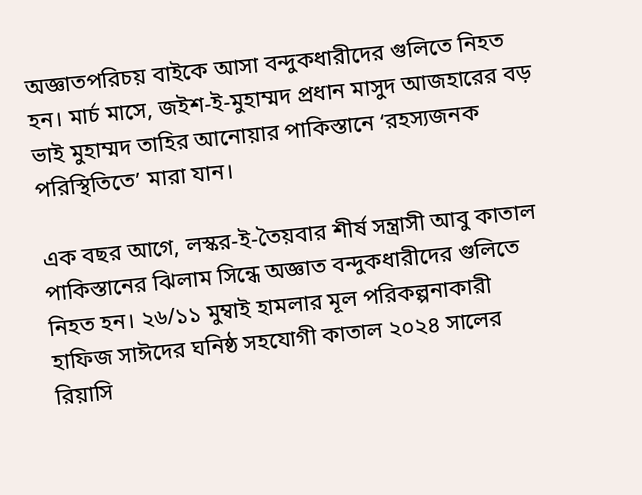অজ্ঞাতপরিচয় বাইকে আসা বন্দুকধারীদের গুলিতে নিহত হন। মার্চ মাসে, জইশ-ই-মুহাম্মদ প্রধান মাসুদ আজহারের বড় ভাই মুহাম্মদ তাহির আনোয়ার পাকিস্তানে ‘রহস্যজনক পরিস্থিতিতে’ মারা যান।

এক বছর আগে, লস্কর-ই-তৈয়বার শীর্ষ সন্ত্রাসী আবু কাতাল পাকিস্তানের ঝিলাম সিন্ধে অজ্ঞাত বন্দুকধারীদের গুলিতে নিহত হন। ২৬/১১ মুম্বাই হামলার মূল পরিকল্পনাকারী হাফিজ সাঈদের ঘনিষ্ঠ সহযোগী কাতাল ২০২৪ সালের রিয়াসি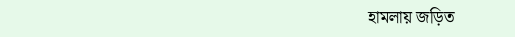হামলায় জড়িত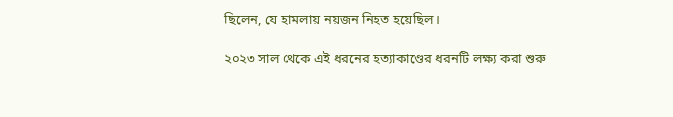ছিলেন, যে হামলায় নয়জন নিহত হয়েছিল।

২০২৩ সাল থেকে এই ধরনের হত্যাকাণ্ডের ধরনটি লক্ষ্য করা শুরু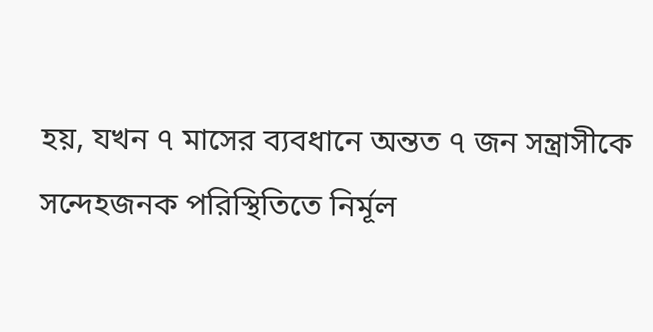হয়, যখন ৭ মাসের ব্যবধানে অন্তত ৭ জন সন্ত্রাসীকে সন্দেহজনক পরিস্থিতিতে নির্মূল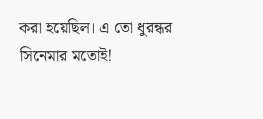করা হয়েছিল। এ তো ধুরন্ধর সিনেমার মতোই!